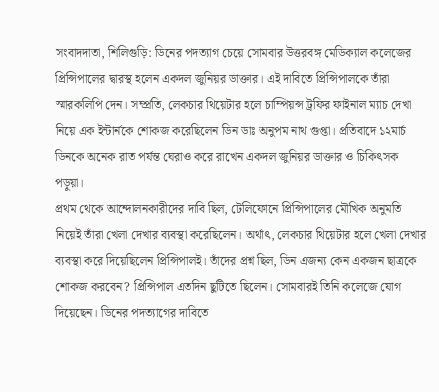সংবাদদাতা, শিলিগুড়ি: ডিনের পদত্যাগ চেয়ে সোমবার উত্তরবঙ্গ মেডিক্যাল কলেজের প্রিন্সিপালের দ্বারস্থ হলেন একদল জুনিয়র ডাক্তার। এই দাবিতে প্রিন্সিপালকে তাঁরা স্মারকলিপি দেন। সম্প্রতি, লেকচার থিয়েটার হলে চাম্পিয়ন্স ট্রফির ফাইনাল ম্যাচ দেখা নিয়ে এক ইন্টার্নকে শোকজ করেছিলেন ডিন ডাঃ অনুপম নাথ গুপ্তা। প্রতিবাদে ১২মার্চ ডিনকে অনেক রাত পর্যন্ত ঘেরাও করে রাখেন একদল জুনিয়র ডাক্তার ও চিকিৎসক পড়ুয়া।
প্রথম থেকে আন্দোলনকারীদের দাবি ছিল, টেলিফোনে প্রিন্সিপালের মৌখিক অনুমতি নিয়েই তাঁরা খেলা দেখার ব্যবস্থা করেছিলেন। অর্থাৎ, লেকচার থিয়েটার হলে খেলা দেখার ব্যবস্থা করে দিয়েছিলেন প্রিন্সিপালই। তাঁদের প্রশ্ন ছিল, ডিন এজন্য কেন একজন ছাত্রকে শোকজ করবেন? প্রিন্সিপাল এতদিন ছুটিতে ছিলেন। সোমবারই তিনি কলেজে যোগ দিয়েছেন। ডিনের পদত্যাগের দাবিতে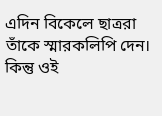এদিন বিকেলে ছাত্ররা তাঁকে স্মারকলিপি দেন। কিন্তু ওই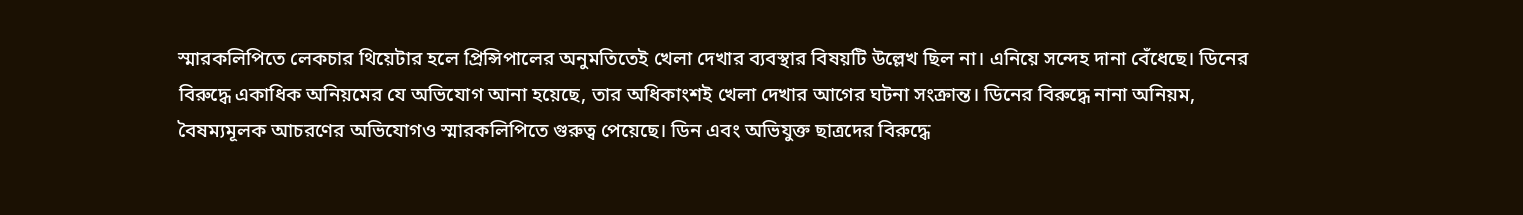স্মারকলিপিতে লেকচার থিয়েটার হলে প্রিন্সিপালের অনুমতিতেই খেলা দেখার ব্যবস্থার বিষয়টি উল্লেখ ছিল না। এনিয়ে সন্দেহ দানা বেঁধেছে। ডিনের বিরুদ্ধে একাধিক অনিয়মের যে অভিযোগ আনা হয়েছে, তার অধিকাংশই খেলা দেখার আগের ঘটনা সংক্রান্ত। ডিনের বিরুদ্ধে নানা অনিয়ম, বৈষম্যমূলক আচরণের অভিযোগও স্মারকলিপিতে গুরুত্ব পেয়েছে। ডিন এবং অভিযুক্ত ছাত্রদের বিরুদ্ধে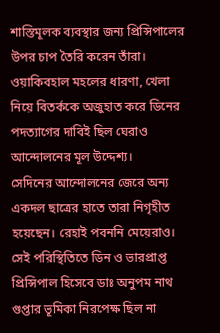শাস্তিমূলক ব্যবস্থার জন্য প্রিন্সিপালের উপর চাপ তৈরি করেন তাঁরা। ওয়াকিবহাল মহলের ধারণা, খেলা নিয়ে বিতর্ককে অজুহাত করে ডিনের পদত্যাগের দাবিই ছিল ঘেরাও আন্দোলনের মূল উদ্দেশ্য।
সেদিনের আন্দোলনের জেরে অন্য একদল ছাত্রের হাতে তারা নিগৃহীত হয়েছেন। রেহাই পবননি মেয়েরাও। সেই পরিস্থিতিতে ডিন ও ভারপ্রাপ্ত প্রিন্সিপাল হিসেবে ডাঃ অনুপম নাথ গুপ্তার ভূমিকা নিরপেক্ষ ছিল না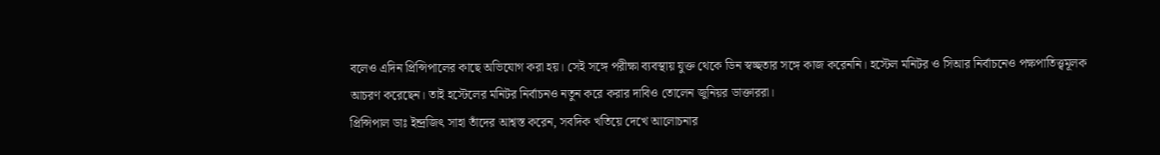বলেও এদিন প্রিন্সিপালের কাছে অভিযোগ করা হয়। সেই সঙ্গে পরীক্ষা ব্যবস্থায় যুক্ত থেকে ডিন স্বচ্ছতার সঙ্গে কাজ করেননি। হস্টেল মনিটর ও সিআর নির্বাচনেও পক্ষপাতিত্ত্বমূলক আচরণ করেছেন। তাই হস্টেলের মনিটর নির্বাচনও নতুন করে করার দাবিও তোলেন জুনিয়র ডাক্তাররা।
প্রিন্সিপাল ডাঃ ইন্দ্রজিৎ সাহা তাঁদের আশ্বস্ত করেন, সবদিক খতিয়ে দেখে আলোচনার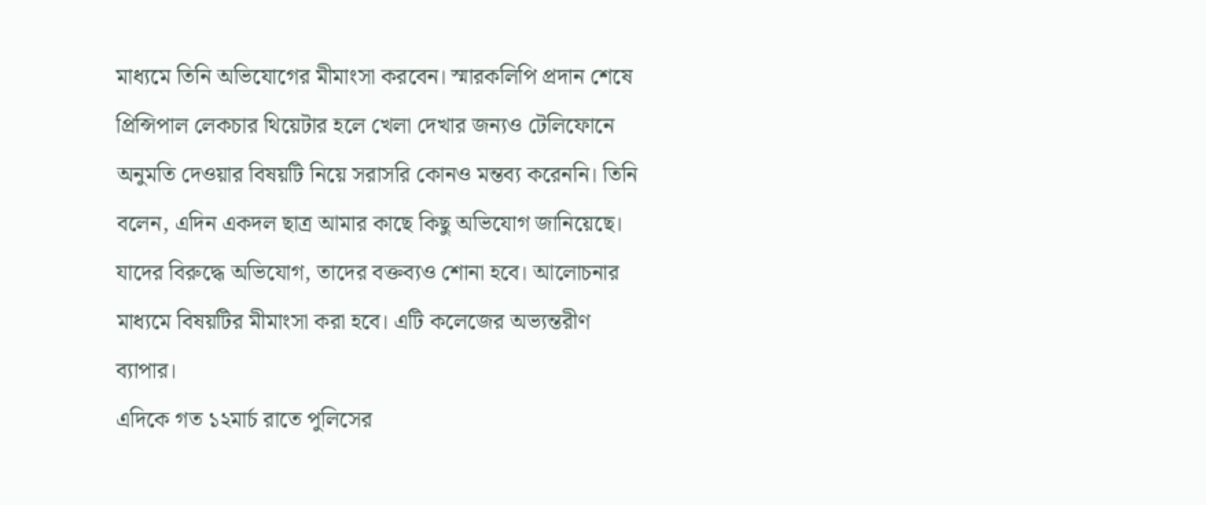মাধ্যমে তিনি অভিযোগের মীমাংসা করবেন। স্মারকলিপি প্রদান শেষে প্রিন্সিপাল লেকচার থিয়েটার হলে খেলা দেখার জন্যও টেলিফোনে অনুমতি দেওয়ার বিষয়টি নিয়ে সরাসরি কোনও মন্তব্য করেননি। তিনি বলেন, এদিন একদল ছাত্র আমার কাছে কিছু অভিযোগ জানিয়েছে। যাদের বিরুদ্ধে অভিযোগ, তাদের বক্তব্যও শোনা হবে। আলোচনার মাধ্যমে বিষয়টির মীমাংসা করা হবে। এটি কলেজের অভ্যন্তরীণ ব্যাপার।
এদিকে গত ১২মার্চ রাতে পুলিসের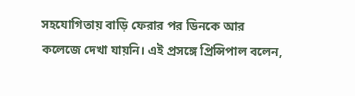সহযোগিতায় বাড়ি ফেরার পর ডিনকে আর কলেজে দেখা যায়নি। এই প্রসঙ্গে প্রিন্সিপাল বলেন,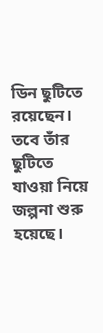ডিন ছুটিতে রয়েছেন। তবে তাঁর ছুটিতে যাওয়া নিয়ে জল্পনা শুরু হয়েছে।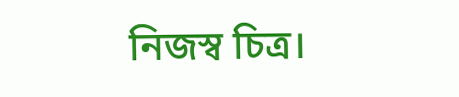নিজস্ব চিত্র।